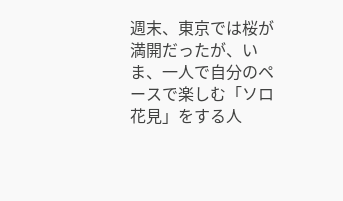週末、東京では桜が満開だったが、いま、一人で自分のペースで楽しむ「ソロ花見」をする人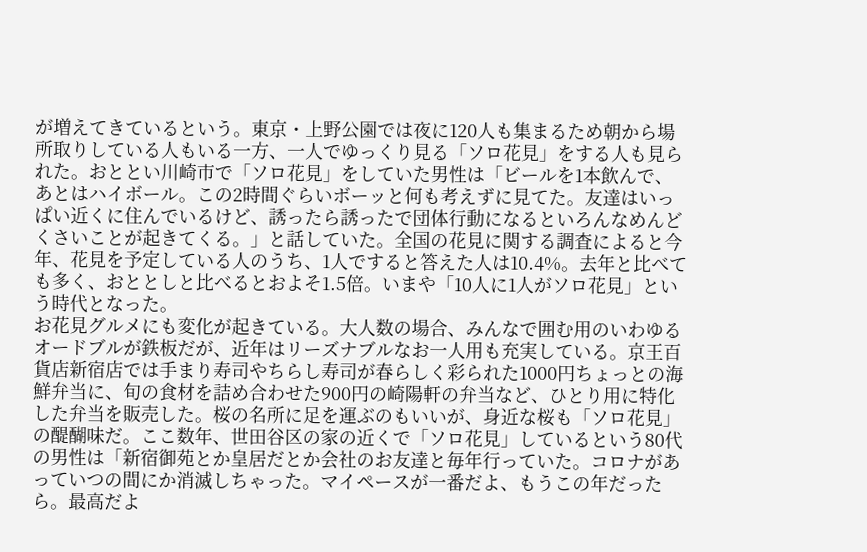が増えてきているという。東京・上野公園では夜に120人も集まるため朝から場所取りしている人もいる一方、一人でゆっくり見る「ソロ花見」をする人も見られた。おととい川崎市で「ソロ花見」をしていた男性は「ビールを1本飲んで、あとはハイボール。この2時間ぐらいボーッと何も考えずに見てた。友達はいっぱい近くに住んでいるけど、誘ったら誘ったで団体行動になるといろんなめんどくさいことが起きてくる。」と話していた。全国の花見に関する調査によると今年、花見を予定している人のうち、1人ですると答えた人は10.4%。去年と比べても多く、おととしと比べるとおよそ1.5倍。いまや「10人に1人がソロ花見」という時代となった。
お花見グルメにも変化が起きている。大人数の場合、みんなで囲む用のいわゆるオードブルが鉄板だが、近年はリーズナブルなお一人用も充実している。京王百貨店新宿店では手まり寿司やちらし寿司が春らしく彩られた1000円ちょっとの海鮮弁当に、旬の食材を詰め合わせた900円の崎陽軒の弁当など、ひとり用に特化した弁当を販売した。桜の名所に足を運ぶのもいいが、身近な桜も「ソロ花見」の醍醐味だ。ここ数年、世田谷区の家の近くで「ソロ花見」しているという80代の男性は「新宿御苑とか皇居だとか会社のお友達と毎年行っていた。コロナがあっていつの間にか消滅しちゃった。マイペースが一番だよ、もうこの年だったら。最高だよ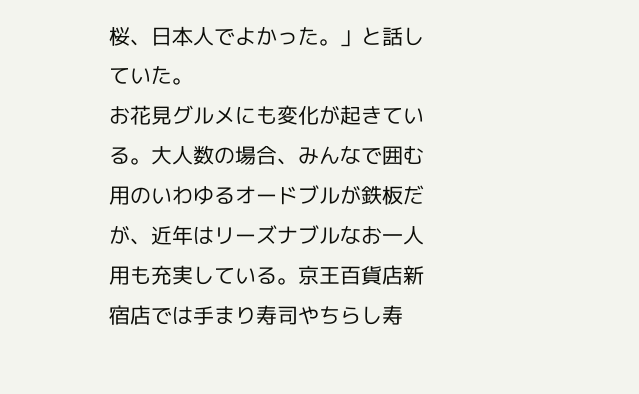桜、日本人でよかった。」と話していた。
お花見グルメにも変化が起きている。大人数の場合、みんなで囲む用のいわゆるオードブルが鉄板だが、近年はリーズナブルなお一人用も充実している。京王百貨店新宿店では手まり寿司やちらし寿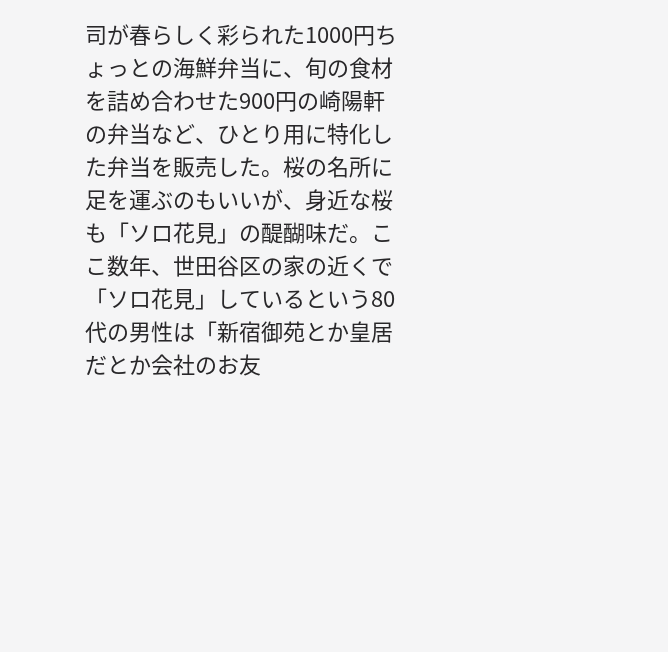司が春らしく彩られた1000円ちょっとの海鮮弁当に、旬の食材を詰め合わせた900円の崎陽軒の弁当など、ひとり用に特化した弁当を販売した。桜の名所に足を運ぶのもいいが、身近な桜も「ソロ花見」の醍醐味だ。ここ数年、世田谷区の家の近くで「ソロ花見」しているという80代の男性は「新宿御苑とか皇居だとか会社のお友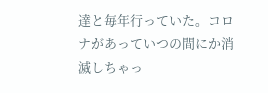達と毎年行っていた。コロナがあっていつの間にか消滅しちゃっ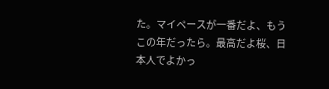た。マイペースが一番だよ、もうこの年だったら。最高だよ桜、日本人でよかっ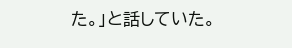た。」と話していた。